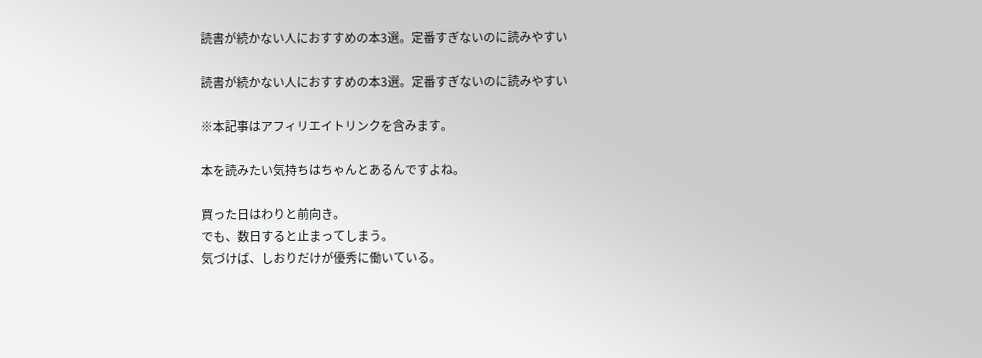読書が続かない人におすすめの本3選。定番すぎないのに読みやすい

読書が続かない人におすすめの本3選。定番すぎないのに読みやすい

※本記事はアフィリエイトリンクを含みます。

本を読みたい気持ちはちゃんとあるんですよね。

買った日はわりと前向き。
でも、数日すると止まってしまう。
気づけば、しおりだけが優秀に働いている。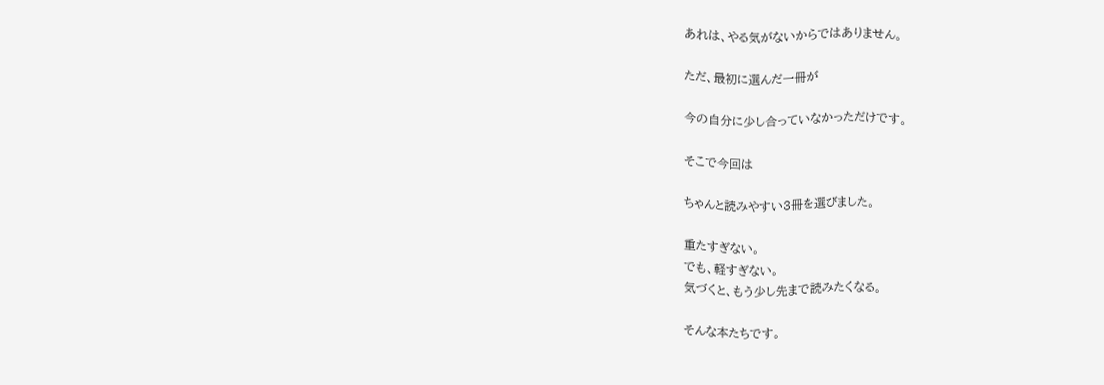あれは、やる気がないからではありません。

ただ、最初に選んだ一冊が

今の自分に少し合っていなかっただけです。

そこで今回は

ちゃんと読みやすい3冊を選びました。

重たすぎない。
でも、軽すぎない。
気づくと、もう少し先まで読みたくなる。

そんな本たちです。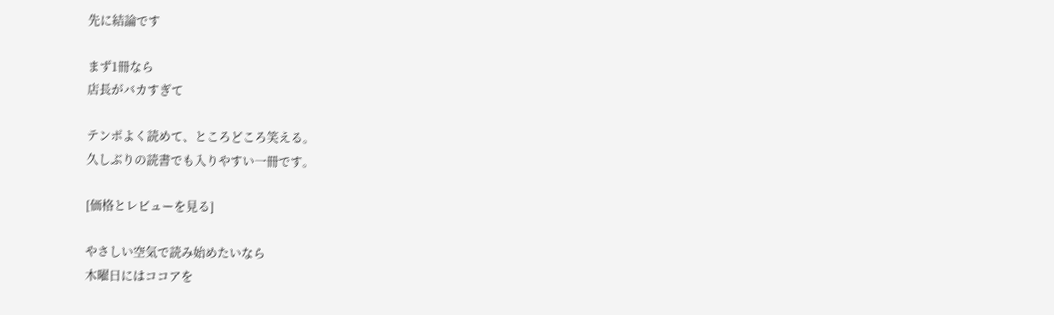先に結論です

まず1冊なら
店長がバカすぎて

テンポよく読めて、ところどころ笑える。
久しぶりの読書でも入りやすい一冊です。

[価格とレビューを見る]

やさしい空気で読み始めたいなら
木曜日にはココアを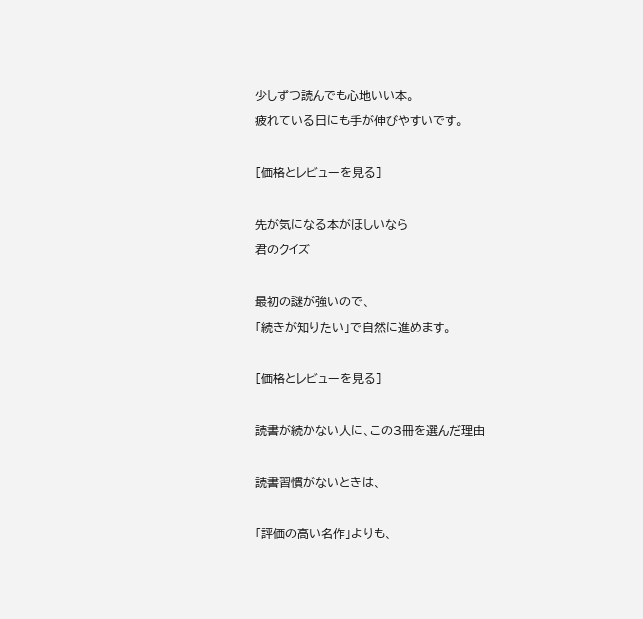少しずつ読んでも心地いい本。
疲れている日にも手が伸びやすいです。

[価格とレビューを見る]

先が気になる本がほしいなら
君のクイズ

最初の謎が強いので、
「続きが知りたい」で自然に進めます。

[価格とレビューを見る]

読書が続かない人に、この3冊を選んだ理由

読書習慣がないときは、

「評価の高い名作」よりも、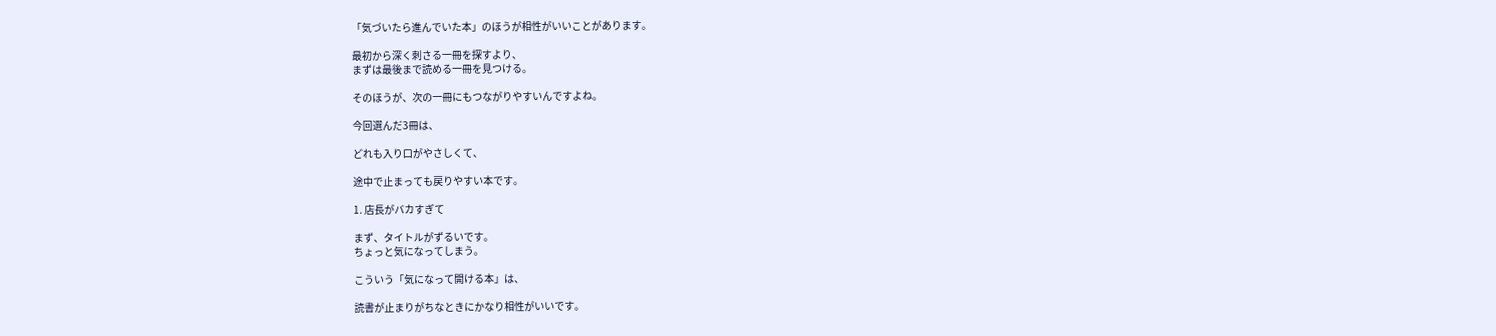「気づいたら進んでいた本」のほうが相性がいいことがあります。

最初から深く刺さる一冊を探すより、
まずは最後まで読める一冊を見つける。

そのほうが、次の一冊にもつながりやすいんですよね。

今回選んだ3冊は、

どれも入り口がやさしくて、

途中で止まっても戻りやすい本です。

1. 店長がバカすぎて

まず、タイトルがずるいです。
ちょっと気になってしまう。

こういう「気になって開ける本」は、

読書が止まりがちなときにかなり相性がいいです。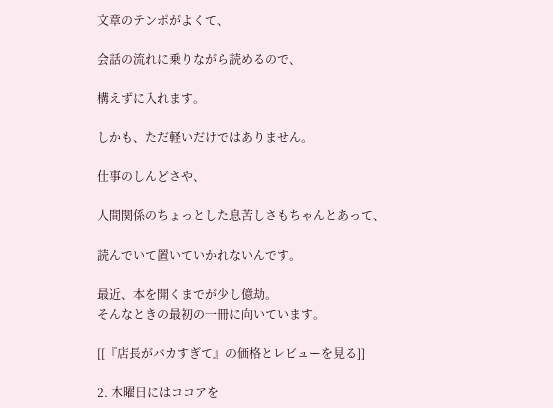文章のテンポがよくて、

会話の流れに乗りながら読めるので、

構えずに入れます。

しかも、ただ軽いだけではありません。

仕事のしんどさや、

人間関係のちょっとした息苦しさもちゃんとあって、

読んでいて置いていかれないんです。

最近、本を開くまでが少し億劫。
そんなときの最初の一冊に向いています。

[[『店長がバカすぎて』の価格とレビューを見る]]

2. 木曜日にはココアを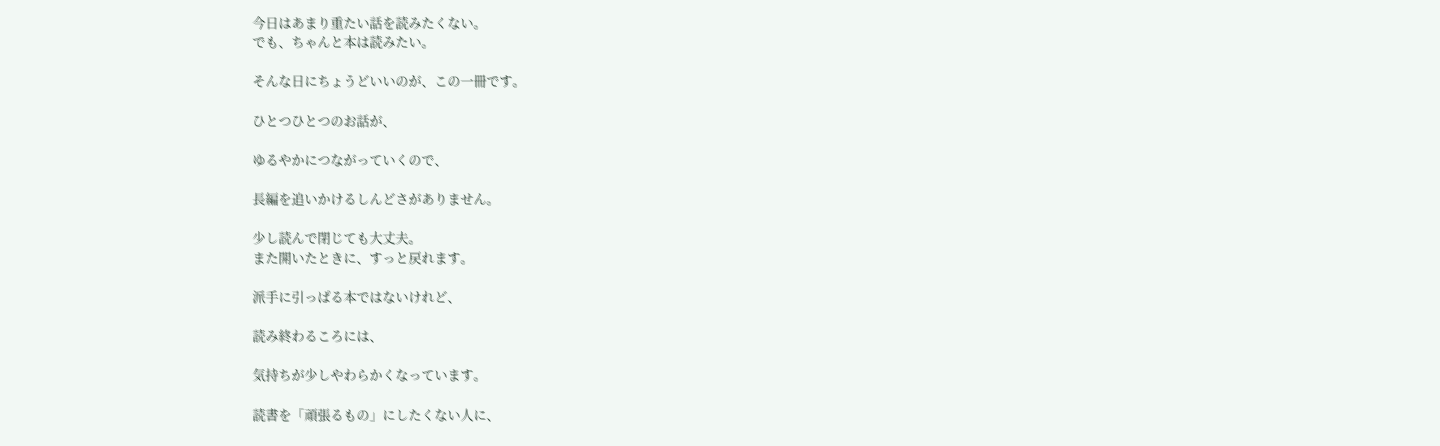今日はあまり重たい話を読みたくない。
でも、ちゃんと本は読みたい。

そんな日にちょうどいいのが、この一冊です。

ひとつひとつのお話が、

ゆるやかにつながっていくので、

長編を追いかけるしんどさがありません。

少し読んで閉じても大丈夫。
また開いたときに、すっと戻れます。

派手に引っぱる本ではないけれど、

読み終わるころには、

気持ちが少しやわらかくなっています。

読書を「頑張るもの」にしたくない人に、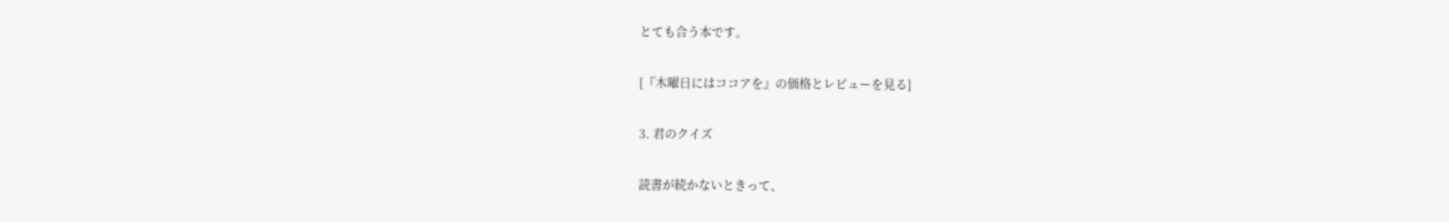とても合う本です。

[『木曜日にはココアを』の価格とレビューを見る]

3. 君のクイズ

読書が続かないときって、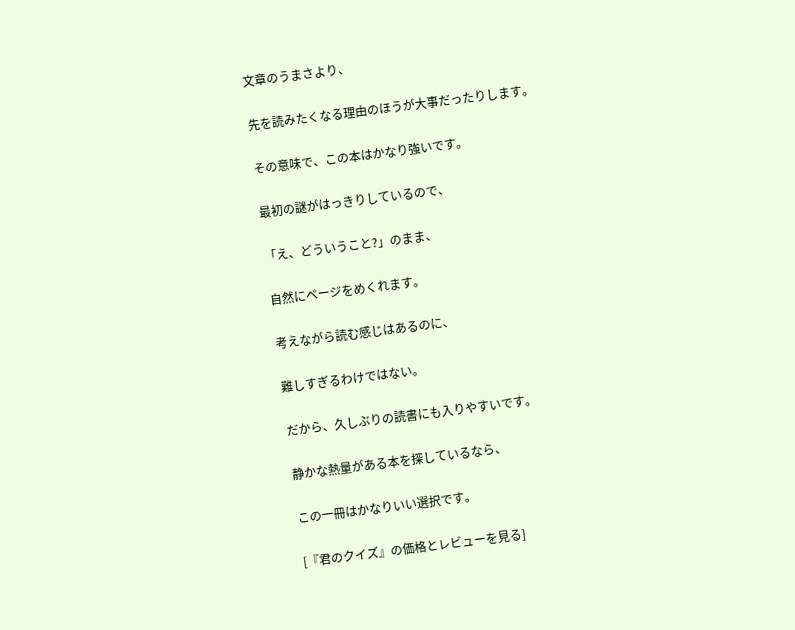文章のうまさより、

先を読みたくなる理由のほうが大事だったりします。

その意味で、この本はかなり強いです。

最初の謎がはっきりしているので、

「え、どういうこと?」のまま、

自然にページをめくれます。

考えながら読む感じはあるのに、

難しすぎるわけではない。

だから、久しぶりの読書にも入りやすいです。

静かな熱量がある本を探しているなら、

この一冊はかなりいい選択です。

[『君のクイズ』の価格とレビューを見る]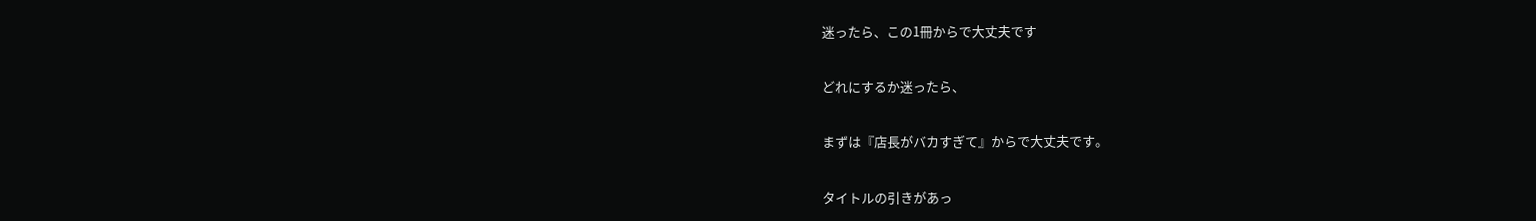迷ったら、この1冊からで大丈夫です

どれにするか迷ったら、

まずは『店長がバカすぎて』からで大丈夫です。

タイトルの引きがあっ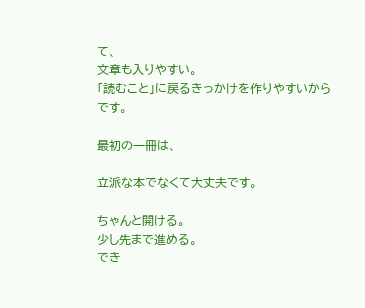て、
文章も入りやすい。
「読むこと」に戻るきっかけを作りやすいからです。

最初の一冊は、

立派な本でなくて大丈夫です。

ちゃんと開ける。
少し先まで進める。
でき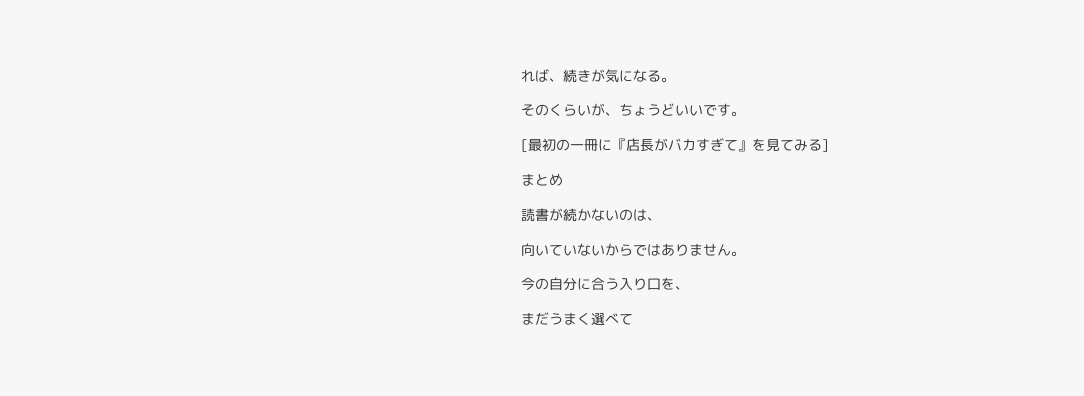れば、続きが気になる。

そのくらいが、ちょうどいいです。

[最初の一冊に『店長がバカすぎて』を見てみる]

まとめ

読書が続かないのは、

向いていないからではありません。

今の自分に合う入り口を、

まだうまく選べて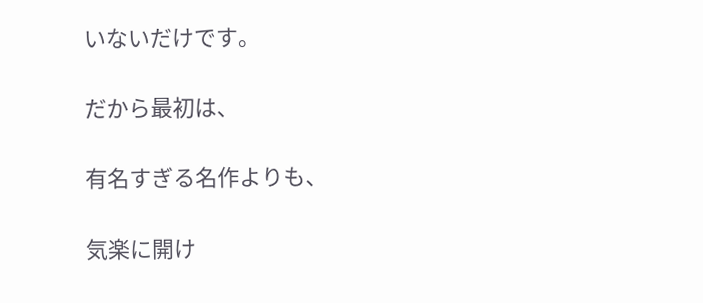いないだけです。

だから最初は、

有名すぎる名作よりも、

気楽に開け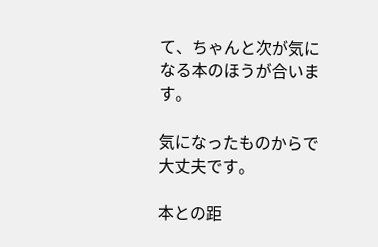て、ちゃんと次が気になる本のほうが合います。

気になったものからで大丈夫です。

本との距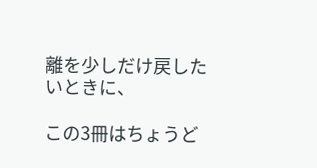離を少しだけ戻したいときに、

この3冊はちょうど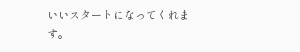いいスタートになってくれます。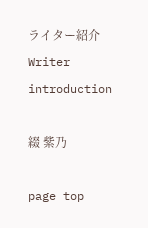ライター紹介 Writer introduction

綴 紫乃

page top